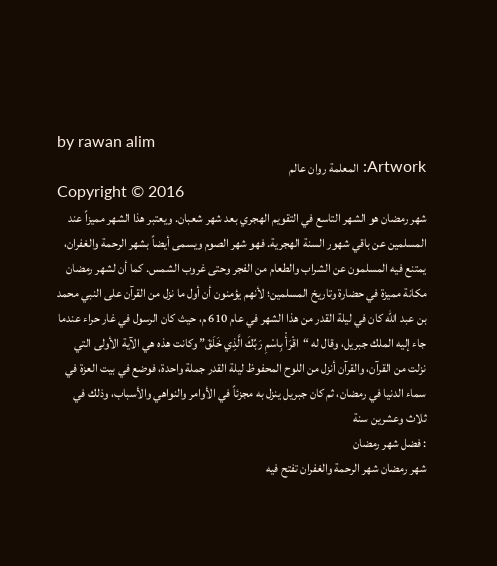by rawan alim
Artwork: المعلمة روان عالم
Copyright © 2016
شهر رمضان هو الشهر التاسع في التقويم الهجري بعد شهر شعبان. ويعتبر هذا الشهر مميزاً عند المسلمين عن باقي شهور السنة الهجرية. فهو شهر الصوم ويسمى أيضاً بشهر الرحمة والغفران، يمتنع فيه المسلمون عن الشراب والطعام من الفجر وحتى غروب الشمس. كما أن لشهر رمضان مكانة مميزة في حضارة وتاريخ المسلمين؛ لأنهم يؤمنون أن أول ما نزل من القرآن على النبي محمد بن عبد الله كان في ليلة القدر من هذا الشهر في عام 610 م، حيث كان الرسول في غار حراء عندما جاء إليه الملك جبريل، وقال له “اقْرَأْ بِاسْمِ رَبِّكَ الَّذِي خَلَقَ” وكانت هذه هي الآية الأولى التي نزلت من القرآن، والقرآن أنزل من اللوح المحفوظ ليلة القدر جملة واحدة، فوضع في بيت العزة في سماء الدنيا في رمضان، ثم كان جبريل ينزل به مجزئاً في الأوامر والنواهي والأسباب، وذلك في ثلاث وعشرين سنة
: فضل شهر رمضان
شهر رمضان شهر الرحمة والغفران تفتح فيه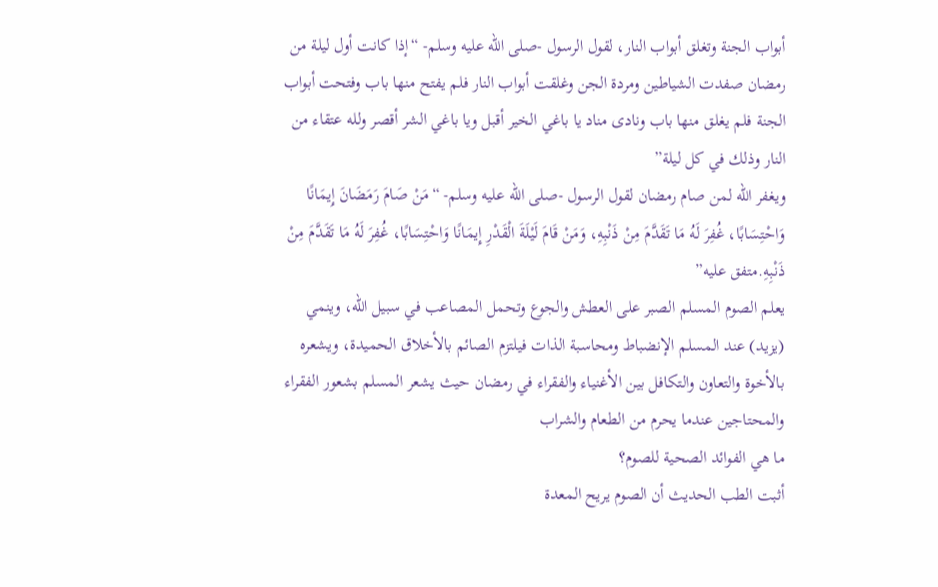أبواب الجنة وتغلق أبواب النار، لقول الرسول -صلى الله عليه وسلم- “إذا كانت أول ليلة من رمضان صفدت الشياطين ومردة الجن وغلقت أبواب النار فلم يفتح منها باب وفتحت أبواب الجنة فلم يغلق منها باب ونادى مناد يا باغي الخير أقبل ويا باغي الشر أقصر ولله عتقاء من النار وذلك في كل ليلة”
ويغفر الله لمن صام رمضان لقول الرسول -صلى الله عليه وسلم- “مَنْ صَامَ رَمَضَانَ إِيمَانًا وَاحْتِسَابًا، غُفِرَ لَهُ مَا تَقَدَّمَ مِنْ ذَنْبِهِ، وَمَنْ قَامَ لَيْلَةَ الْقَدْرِ إِيمَانًا وَاحْتِسَابًا، غُفِرَ لَهُ مَا تَقَدَّمَ مِنْ ذَنْبِهِ.متفق عليه”
يعلم الصوم المسلم الصبر على العطش والجوع وتحمل المصاعب في سبيل الله، وينمي (يزيد) عند المسلم الإنضباط ومحاسبة الذات فيلتزم الصائم بالأخلاق الحميدة، ويشعره بالأخوة والتعاون والتكافل بين الأغنياء والفقراء في رمضان حيث يشعر المسلم بشعور الفقراء والمحتاجين عندما يحرم من الطعام والشراب
ما هي الفوائد الصحية للصوم؟
أثبت الطب الحديث أن الصوم يريح المعدة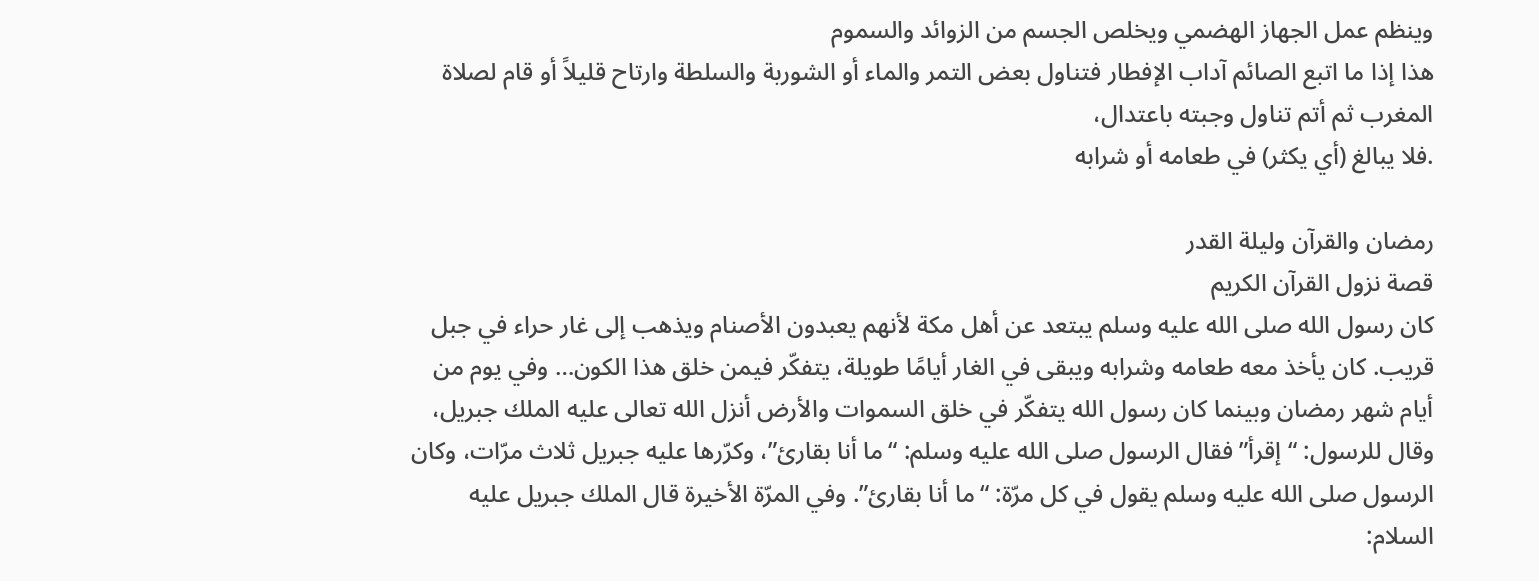وينظم عمل الجهاز الهضمي ويخلص الجسم من الزوائد والسموم
هذا إذا ما اتبع الصائم آداب الإفطار فتناول بعض التمر والماء أو الشوربة والسلطة وارتاح قليلاً أو قام لصلاة المغرب ثم أتم تناول وجبته باعتدال،
.فلا يبالغ (أي يكثر) في طعامه أو شرابه

رمضان والقرآن وليلة القدر
قصة نزول القرآن الكريم
كان رسول الله صلى الله عليه وسلم يبتعد عن أهل مكة لأنهم يعبدون الأصنام ويذهب إلى غار حراء في جبل قريب. كان يأخذ معه طعامه وشرابه ويبقى في الغار أيامًا طويلة، يتفكّر فيمن خلق هذا الكون… وفي يوم من أيام شهر رمضان وبينما كان رسول الله يتفكّر في خلق السموات والأرض أنزل الله تعالى عليه الملك جبريل، وقال للرسول: “إقرأ” فقال الرسول صلى الله عليه وسلم: “ما أنا بقارئ”، وكرّرها عليه جبريل ثلاث مرّات، وكان الرسول صلى الله عليه وسلم يقول في كل مرّة: “ما أنا بقارئ”. وفي المرّة الأخيرة قال الملك جبريل عليه السلام: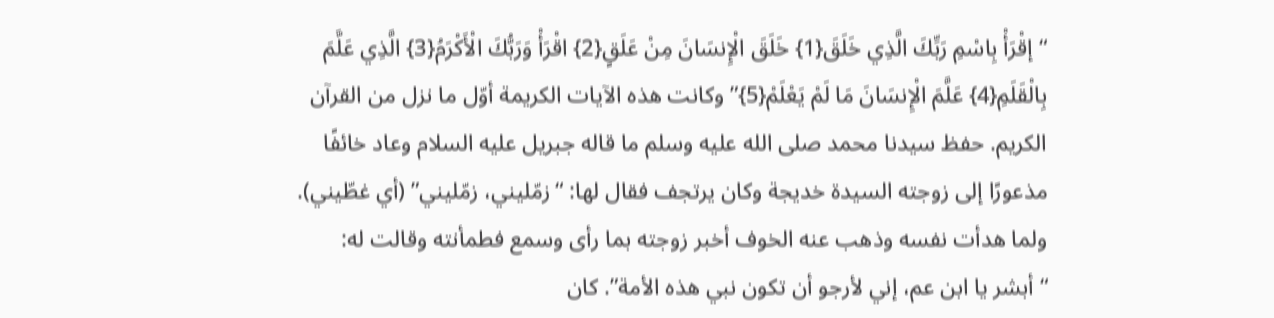“إقْرَأْ بِاسْمِ رَبِّكَ الَّذِي خَلَقَ{1} خَلَقَ الْإِنسَانَ مِنْ عَلَقٍ{2} اقْرَأْ وَرَبُّكَ الْأَكْرَمُ{3} الَّذِي عَلَّمَ بِالْقَلَمِ{4} عَلَّمَ الْإِنسَانَ مَا لَمْ يَعْلَمْ{5}” وكانت هذه الآيات الكريمة أوّل ما نزل من القرآن الكريم. حفظ سيدنا محمد صلى الله عليه وسلم ما قاله جبريل عليه السلام وعاد خائفًا مذعورًا إلى زوجته السيدة خديجة وكان يرتجف فقال لها: “زمّليني، زمّليني” (أي غطّيني). ولما هدأت نفسه وذهب عنه الخوف أخبر زوجته بما رأى وسمع فطمأنته وقالت له: “أبشر يا ابن عم، إني لأرجو أن تكون نبي هذه الأمة”. كان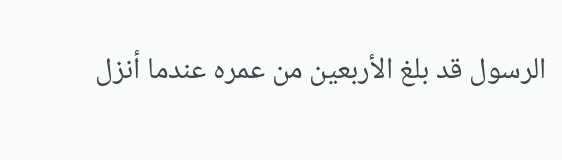الرسول قد بلغ الأربعين من عمره عندما أنزل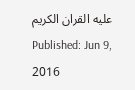عليه القران الكريم
Published: Jun 9, 2016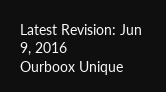Latest Revision: Jun 9, 2016
Ourboox Unique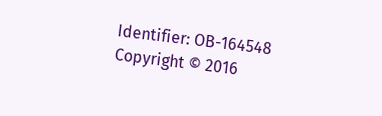Identifier: OB-164548
Copyright © 2016